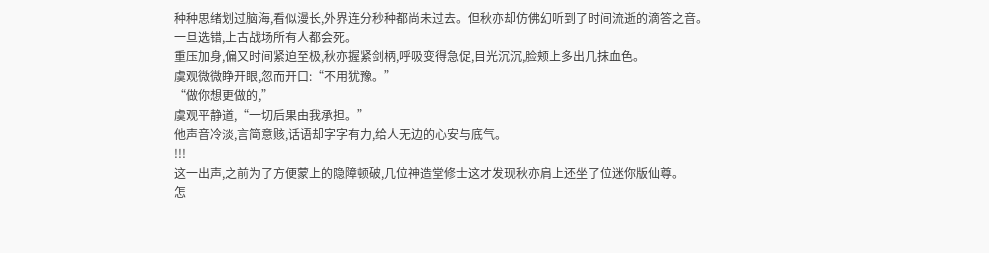种种思绪划过脑海,看似漫长,外界连分秒种都尚未过去。但秋亦却仿佛幻听到了时间流逝的滴答之音。
一旦选错,上古战场所有人都会死。
重压加身,偏又时间紧迫至极,秋亦握紧剑柄,呼吸变得急促,目光沉沉,脸颊上多出几抹血色。
虞观微微睁开眼,忽而开口:“不用犹豫。”
“做你想更做的,”
虞观平静道,“一切后果由我承担。”
他声音冷淡,言简意赅,话语却字字有力,给人无边的心安与底气。
!!!
这一出声,之前为了方便蒙上的隐障顿破,几位神造堂修士这才发现秋亦肩上还坐了位迷你版仙尊。
怎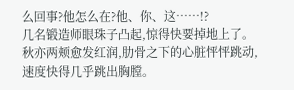么回事?他怎么在?他、你、这……!?
几名锻造师眼珠子凸起,惊得快要掉地上了。
秋亦两颊愈发红润,肋骨之下的心脏怦怦跳动,速度快得几乎跳出胸膛。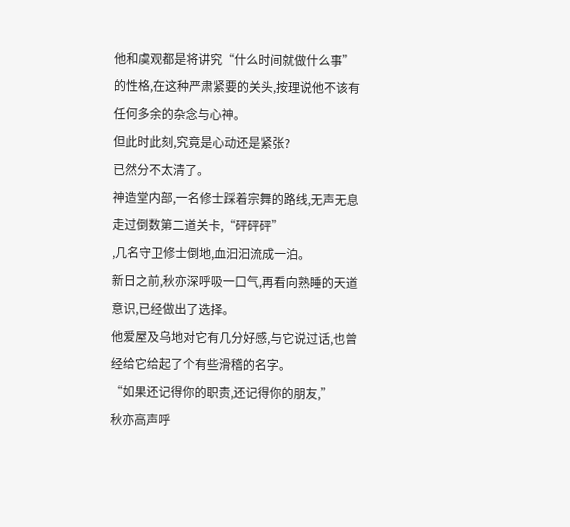他和虞观都是将讲究“什么时间就做什么事”
的性格,在这种严肃紧要的关头,按理说他不该有任何多余的杂念与心神。
但此时此刻,究竟是心动还是紧张?
已然分不太清了。
神造堂内部,一名修士踩着宗舞的路线,无声无息走过倒数第二道关卡,“砰砰砰”
,几名守卫修士倒地,血汩汩流成一泊。
新日之前,秋亦深呼吸一口气,再看向熟睡的天道意识,已经做出了选择。
他爱屋及乌地对它有几分好感,与它说过话,也曾经给它给起了个有些滑稽的名字。
“如果还记得你的职责,还记得你的朋友,”
秋亦高声呼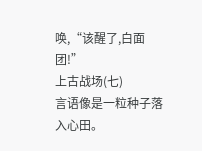唤,“该醒了,白面团!”
上古战场(七)
言语像是一粒种子落入心田。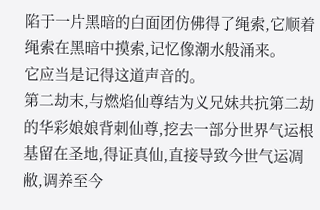陷于一片黑暗的白面团仿佛得了绳索,它顺着绳索在黑暗中摸索,记忆像潮水般涌来。
它应当是记得这道声音的。
第二劫末,与燃焰仙尊结为义兄妹共抗第二劫的华彩娘娘背刺仙尊,挖去一部分世界气运根基留在圣地,得证真仙,直接导致今世气运凋敝,调养至今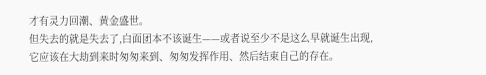才有灵力回潮、黄金盛世。
但失去的就是失去了,白面团本不该诞生——或者说至少不是这么早就诞生出现,它应该在大劫到来时匆匆来到、匆匆发挥作用、然后结束自己的存在。